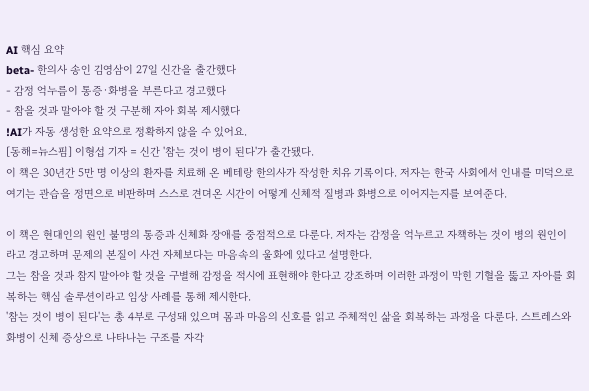AI 핵심 요약
beta- 한의사 송인 김영삼이 27일 신간을 출간했다
- 감정 억누름이 통증·화병을 부른다고 경고했다
- 참을 것과 말아야 할 것 구분해 자아 회복 제시했다
!AI가 자동 생성한 요약으로 정확하지 않을 수 있어요.
[동해=뉴스핌] 이형섭 기자 = 신간 '참는 것이 병이 된다'가 출간됐다.
이 책은 30년간 5만 명 이상의 환자를 치료해 온 베테랑 한의사가 작성한 치유 기록이다. 저자는 한국 사회에서 인내를 미덕으로 여기는 관습을 정면으로 비판하며 스스로 견뎌온 시간이 어떻게 신체적 질병과 화병으로 이어지는지를 보여준다.

이 책은 현대인의 원인 불명의 통증과 신체화 장애를 중점적으로 다룬다. 저자는 감정을 억누르고 자책하는 것이 병의 원인이라고 경고하며 문제의 본질이 사건 자체보다는 마음속의 울화에 있다고 설명한다.
그는 참을 것과 참지 말아야 할 것을 구별해 감정을 적시에 표현해야 한다고 강조하며 이러한 과정이 막힌 기혈을 뚫고 자아를 회복하는 핵심 솔루션이라고 임상 사례를 통해 제시한다.
'참는 것이 병이 된다'는 총 4부로 구성돼 있으며 몸과 마음의 신호를 읽고 주체적인 삶을 회복하는 과정을 다룬다. 스트레스와 화병이 신체 증상으로 나타나는 구조를 자각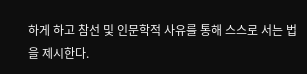하게 하고 참선 및 인문학적 사유를 통해 스스로 서는 법을 제시한다.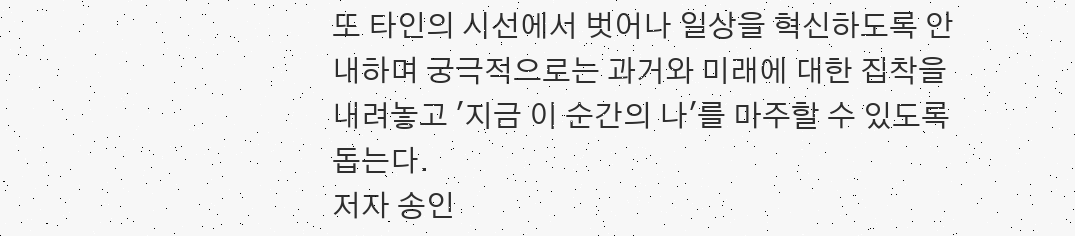또 타인의 시선에서 벗어나 일상을 혁신하도록 안내하며 궁극적으로는 과거와 미래에 대한 집착을 내려놓고 '지금 이 순간의 나'를 마주할 수 있도록 돕는다.
저자 송인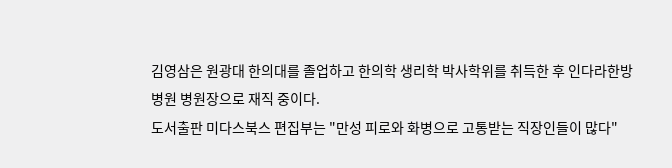김영삼은 원광대 한의대를 졸업하고 한의학 생리학 박사학위를 취득한 후 인다라한방병원 병원장으로 재직 중이다.
도서출판 미다스북스 편집부는 "만성 피로와 화병으로 고통받는 직장인들이 많다"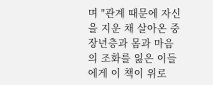며 "관계 때문에 자신을 지운 채 살아온 중장년층과 몸과 마음의 조화를 잃은 이들에게 이 책이 위로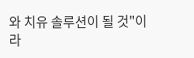와 치유 솔루션이 될 것"이라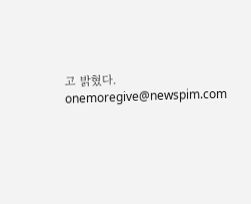고 밝혔다.
onemoregive@newspim.com